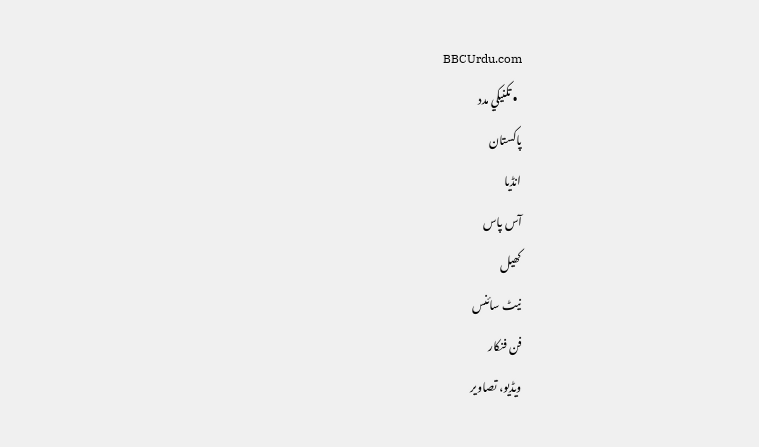BBCUrdu.com
  • تکنيکي مدد
پاکستان
انڈیا
آس پاس
کھیل
نیٹ سائنس
فن فنکار
ویڈیو، تصاویر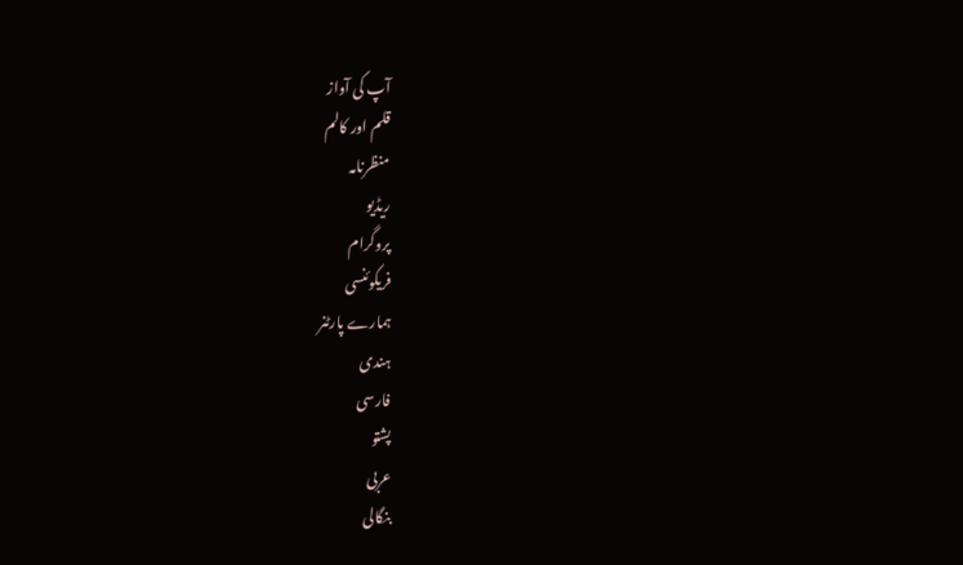آپ کی آواز
قلم اور کالم
منظرنامہ
ریڈیو
پروگرام
فریکوئنسی
ہمارے پارٹنر
ہندی
فارسی
پشتو
عربی
بنگالی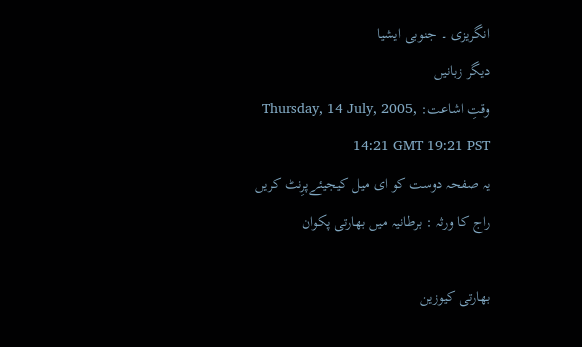انگریزی ۔ جنوبی ایشیا
دیگر زبانیں
وقتِ اشاعت: Thursday, 14 July, 2005, 14:21 GMT 19:21 PST
یہ صفحہ دوست کو ای میل کیجیئےپرِنٹ کریں
راج کا ورثہ : برطانیہ میں بھارتی پکوان

بھارتی کیوزین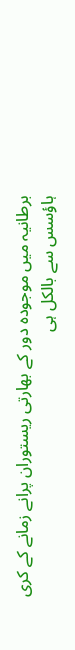برطانیہ میں موجودہ دور کے بھارتی ریستوران پرانے زمانے کے کری ہاؤسس سے بالکل ہی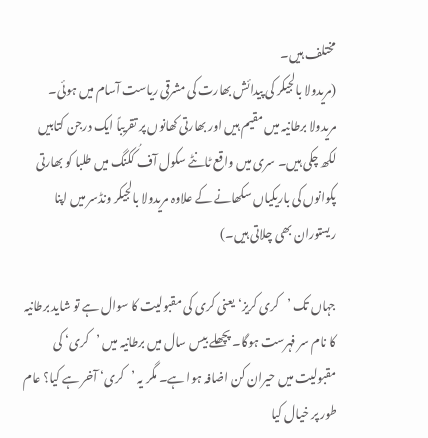مختلف ہیں۔
(مریدولا بالجیکر کی پیدائش بھارت کی مشرقی ریاست آسام میں ہوئی۔ مریدولا برطانیہ میں مقیم ہیں اور بھارتی کھانوں پر تقریباً ایک درجن کتابیں لکھ چکی ہیں۔ سری میں واقع ٹانٹے سکول آف کُکنگ میں طلبا کو بھارتی پکوانوں کی باریکیاں سکھانے کے علاوہ مریدولا بالجیکر ونڈسر میں اپنا ریستوران بھی چلاتی ہیں۔)

جہاں تک ’کری کریز‘ یعنی کری کی مقبولیت کا سوال ہے تو شاید برطانیہ کا نام سر فہرست ہوگا۔ پچھلے بیس سال میں برطانیہ میں ’کری‘ کی مقبولیت میں حیران کن اضافہ ہوا ہے۔ مگر یہ ’کری‘ آخر ہے کیا؟ عام طور پر خیال کیا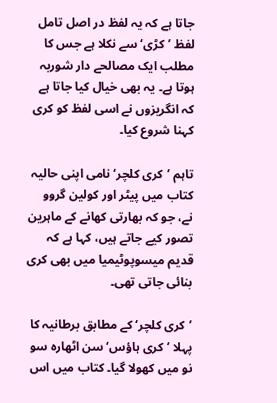جاتا ہے کہ یہ لفظ در اصل تامل لفظ ’کڑی‘ سے نکلا ہے جس کا مطلب ایک مصالحے دار شوربہ ہوتا ہے۔ یہ بھی خیال کیا جاتا ہے کہ انگریزوں نے اسی لفظ کو کری کہنا شروع کیا۔

تاہم ’کری کلچر‘ نامی اپنی حالیہ کتاب میں پیٹر اور کولین گروو نے، جو کہ بھارتی کھانے کے ماہرین تصور کیے جاتے ہیں، کہا ہے کہ قدیم میسوپوٹیمیا میں بھی کری بنائی جاتی تھی۔

’کری کلچر‘ کے مطابق برطانیہ کا پہلا ’کری ہاؤس‘ سن اٹھارہ سو نو میں کھولا گیا۔ کتاب میں اس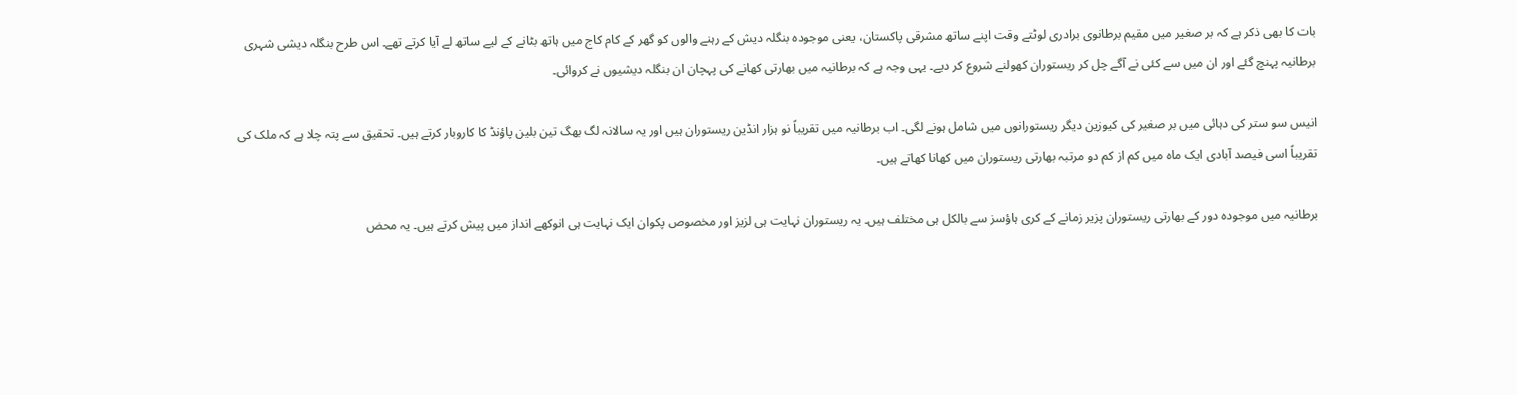بات کا بھی ذکر ہے کہ بر صغیر میں مقیم برطانوی برادری لوٹتے وقت اپنے ساتھ مشرقی پاکستان، یعنی موجودہ بنگلہ دیش کے رہنے والوں کو گھر کے کام کاج میں ہاتھ بٹانے کے لیے ساتھ لے آیا کرتے تھے۔ اس طرح بنگلہ دیشی شہری برطانیہ پہنچ گئے اور ان میں سے کئی نے آگے چل کر ریستوران کھولنے شروع کر دیے۔ یہی وجہ ہے کہ برطانیہ میں بھارتی کھانے کی پہچان ان بنگلہ دیشیوں نے کروائی۔

انیس سو ستر کی دہائی میں بر صغیر کی کیوزین دیگر ریستورانوں میں شامل ہونے لگی۔ اب برطانیہ میں تقریباً نو ہزار انڈین ریستوران ہیں اور یہ سالانہ لگ بھگ تین بلین پاؤنڈ کا کاروبار کرتے ہیں۔ تحقیق سے پتہ چلا ہے کہ ملک کی تقریباً اسی فیصد آبادی ایک ماہ میں کم از کم دو مرتبہ بھارتی ریستوران میں کھانا کھاتے ہیں۔

برطانیہ میں موجودہ دور کے بھارتی ریستوران پزیر زمانے کے کری ہاؤسز سے بالکل ہی مختلف ہیں۔ یہ ریستوران نہایت ہی لزیز اور مخصوص پکوان ایک نہایت ہی انوکھے انداز میں پیش کرتے ہیں۔ یہ محض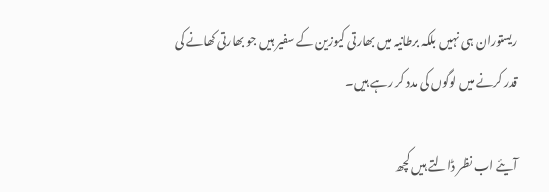ریستوران ہی نہیں بلکہ برطانیہ میں بھارتی کیوزین کے سفیر ہیں جو بھارتی کھانے کی قدر کرنے میں لوگوں کی مدد کر رہے ہیں۔

آیئے اب نظر ڈالتے ہیں کچھ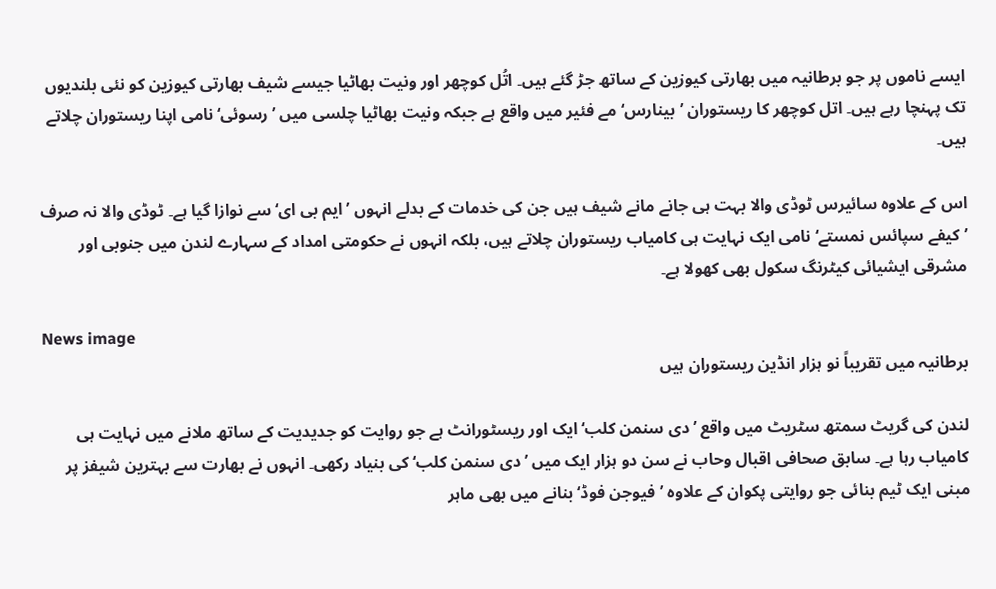ایسے ناموں پر جو برطانیہ میں بھارتی کیوزین کے ساتھ جڑ گئے ہیں۔ اتُل کوچھر اور ونیت بھاٹیا جیسے شیف بھارتی کیوزین کو نئی بلندیوں تک پہنچا رہے ہیں۔ اتل کوچھر کا ریستوران ’بینارس‘ مے فئیر میں واقع ہے جبکہ ونیت بھاٹیا چلسی میں ’رسوئی‘ نامی اپنا ریستوران چلاتے ہیں۔

اس کے علاوہ سائیرس ٹوڈی والا بہت ہی جانے مانے شیف ہیں جن کی خدمات کے بدلے انہوں ’ایم بی ای‘ سے نوازا گیا ہے۔ ٹوڈی والا نہ صرف ’کیفے سپائس نمستے‘ نامی ایک نہایت ہی کامیاب ریستوران چلاتے ہیں، بلکہ انہوں نے حکومتی امداد کے سہارے لندن میں جنوبی اور مشرقی ایشیائی کیٹرنگ سکول بھی کھولا ہے۔

News image
برطانیہ میں تقریباً نو ہزار انڈین ریستوران ہیں

لندن کی گریٹ سمتھ سٹریٹ میں واقع ’دی سنمن کلب‘ ایک اور ریسٹورانٹ ہے جو روایت کو جدیدیت کے ساتھ ملانے میں نہایت ہی کامیاب رہا ہے۔ سابق صحافی اقبال وحاب نے سن دو ہزار ایک میں ’دی سنمن کلب‘ کی بنیاد رکھی۔ انہوں نے بھارت سے بہترین شیفز پر مبنی ایک ٹیم بنائی جو روایتی پکوان کے علاوہ ’فیوجن فوڈ‘ بنانے میں بھی ماہر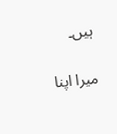ہیں۔

میرا اپنا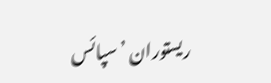ریستوران ’سپائس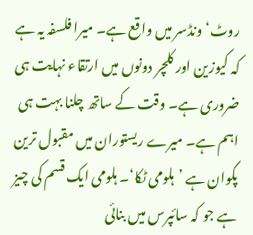روٹ‘ ونڈسر میں واقع ہے۔ میرا فلسفہ یہ ہے کہ کیوزین اور کلچر دونوں میں ارتقاء نہایت ہی ضروری ہے۔ وقت کے ساتھ چلنا بہت ہی اہم ہے۔ میرے ریستوران میں مقبول ترین پکوان ہے ’ہلومی ٹکا‘۔ ہلومی ایک قسم کی چیز ہے جو کہ سائپرس میں بنائی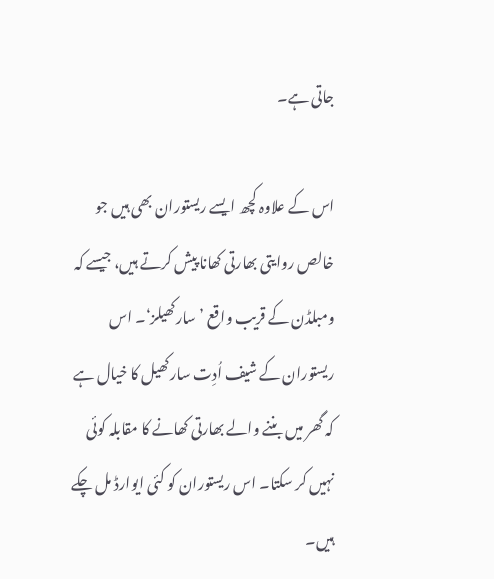جاتی ہے۔

اس کے علاوہ کچھ ایسے ریستوران بھی ہیں جو خالص روایتی بھارتی کھانا پیش کرتے ہیں، جیسے کہ ومبلڈن کے قریب واقع ’سارکھیلز‘۔ اس ریستوران کے شیف اُدِت سارکھیل کا خیال ہے کہ گھر میں بننے والے بھارتی کھانے کا مقابلہ کوئی نہیں کر سکتا۔ اس ریستوران کو کئی ایوارڈ مل چکے ہیں۔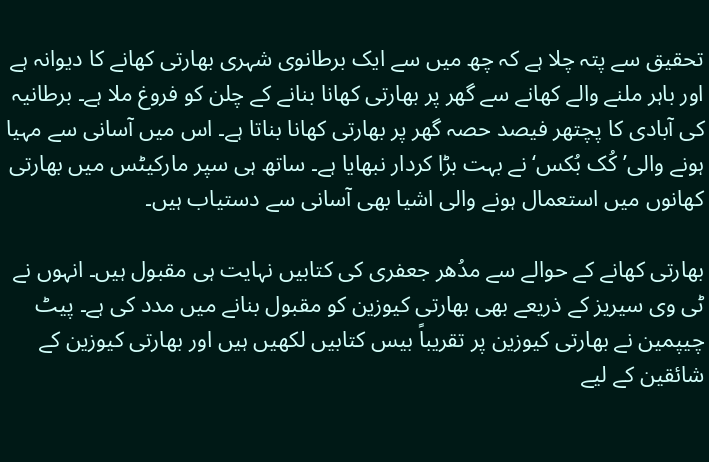تحقیق سے پتہ چلا ہے کہ چھ میں سے ایک برطانوی شہری بھارتی کھانے کا دیوانہ ہے اور باہر ملنے والے کھانے سے گھر پر بھارتی کھانا بنانے کے چلن کو فروغ ملا ہے۔ برطانیہ کی آبادی کا پچتھر فیصد حصہ گھر پر بھارتی کھانا بناتا ہے۔ اس میں آسانی سے مہیا ہونے والی’ کُک بُکس‘ نے بہت بڑا کردار نبھایا ہے۔ ساتھ ہی سپر مارکیٹس میں بھارتی کھانوں میں استعمال ہونے والی اشیا بھی آسانی سے دستیاب ہیں۔

بھارتی کھانے کے حوالے سے مدُھر جعفری کی کتابیں نہایت ہی مقبول ہیں۔ انہوں نے ٹی وی سیریز کے ذریعے بھی بھارتی کیوزین کو مقبول بنانے میں مدد کی ہے۔ پیٹ چیپمین نے بھارتی کیوزین پر تقریباً بیس کتابیں لکھیں ہیں اور بھارتی کیوزین کے شائقین کے لیے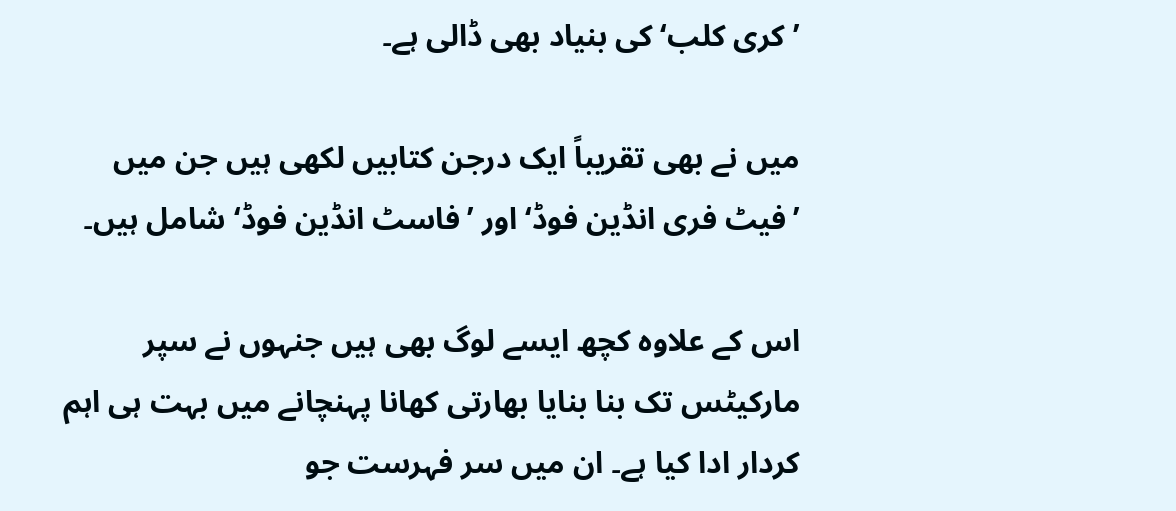’کری کلب‘ کی بنیاد بھی ڈالی ہے۔

میں نے بھی تقریباً ایک درجن کتابیں لکھی ہیں جن میں ’فیٹ فری انڈین فوڈ‘ اور ’فاسٹ انڈین فوڈ‘ شامل ہیں۔

اس کے علاوہ کچھ ایسے لوگ بھی ہیں جنہوں نے سپر مارکیٹس تک بنا بنایا بھارتی کھانا پہنچانے میں بہت ہی اہم کردار ادا کیا ہے۔ ان میں سر فہرست جو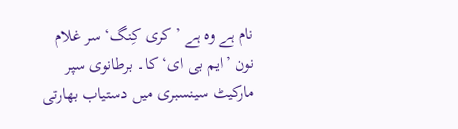نام ہے وہ ہے ’کری کِنگ‘ سر غلام نون ’ایم بی ای‘ کا۔ برطانوی سپر مارکیٹ سینسبری میں دستیاب بھارتی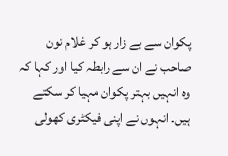پکوان سے بے زار ہو کر غلام نون صاحب نے ان سے رابطہ کیا اور کہا کہ وہ انہیں بہتر پکوان مہیا کر سکتے ہیں۔ انہوں نے اپنی فیکٹری کھولی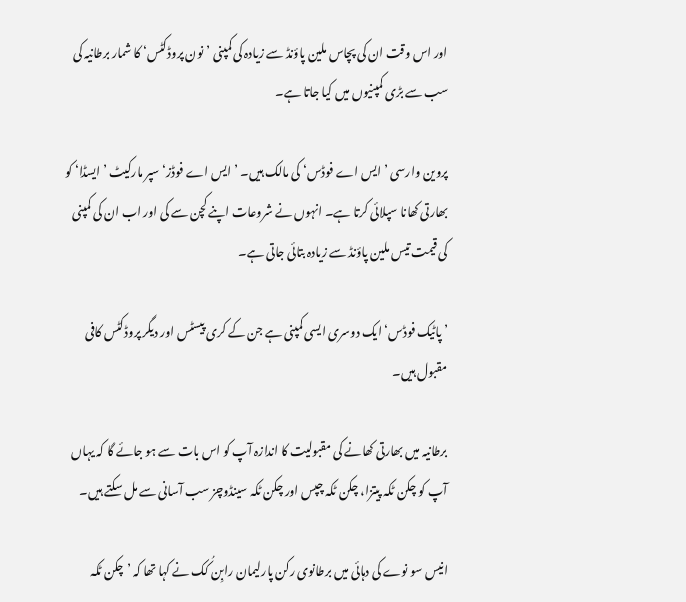اور اس وقت ان کی پچاس ملین پاؤنڈ سے زیادہ کی کمپنی ’نون پروڈکٹس‘ کا شمار برطانیہ کی سب سے بڑی کمپنیوں میں کیا جاتا ہے۔

پروین وارسی ’ایس اے فوڈس‘ کی مالک ہیں۔ ’ایس اے فوڈز‘ سپر مارکیٹ ’ایسڈا‘ کو بھارتی کھانا سپلائی کرتا ہے۔ انہوں نے شروعات اپنے کچن سے کی اور اب ان کی کمپنی کی قیمت تیس ملین پاؤنڈ سے زیادہ بتائی جاتی ہے۔

’پاٹیک فوڈس‘ ایک دوسری ایسی کمپنی ہے جن کے کری پیسٹس اور دیگر پروڈکٹس کافی مقبول ہیں۔

برطانیہ میں بھارتی کھانے کی مقبولیت کا اندازہ آپ کو اس بات سے ہو جائے گا کہ یہاں آپ کو چکن ٹکہ پیتزا، چکن ٹکہ چپس اور چکن ٹکہ سینڈوچز سب آسانی سے مل سکتے ہیں۔

انیس سو نوے کی دہائی میں برطانوی رکن پارلیمان رابِن کُک نے کہا تھا کہ ’چکن ٹکہ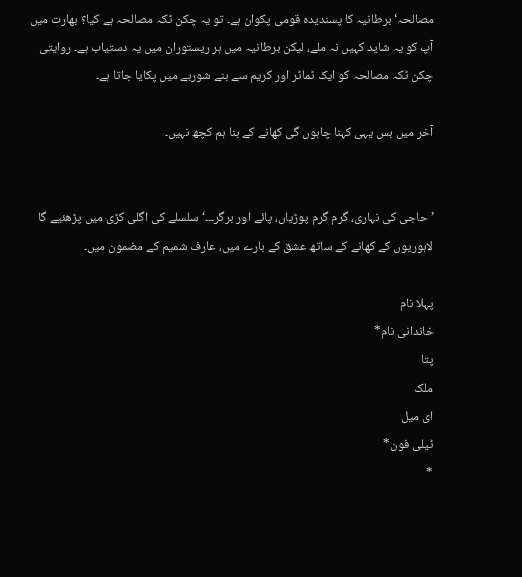مصالحہ‘ برطانیہ کا پسندیدہ قومی پکوان ہے۔ تو یہ چکن ٹکہ مصالحہ ہے کیا؟ بھارت میں آپ کو یہ شاید کہیں نہ ملے، لیکن برطانیہ میں ہر ریستوران میں یہ دستیاب ہے۔ روایتی چکن ٹکہ مصالحہ کو ایک ٹماٹر اور کریم سے بنے شوربے میں پکایا جاتا ہے۔

آخر میں بس یہی کہنا چاہوں گی کھانے کے بنا ہم کچھ نہیں۔


’حاجی کی نہاری، گرم گرم پوڑیاں، پائے اور برگر۔۔۔‘سلسلے کی اگلی کڑی میں پڑھئیے گا لاہوریوں کے کھانے کے ساتھ عشق کے بارے میں، عارف شمیم کے مضمون میں۔

پہلا نام
خاندانی نام*
پتا
ملک
ای میل
ٹیلی فون*
*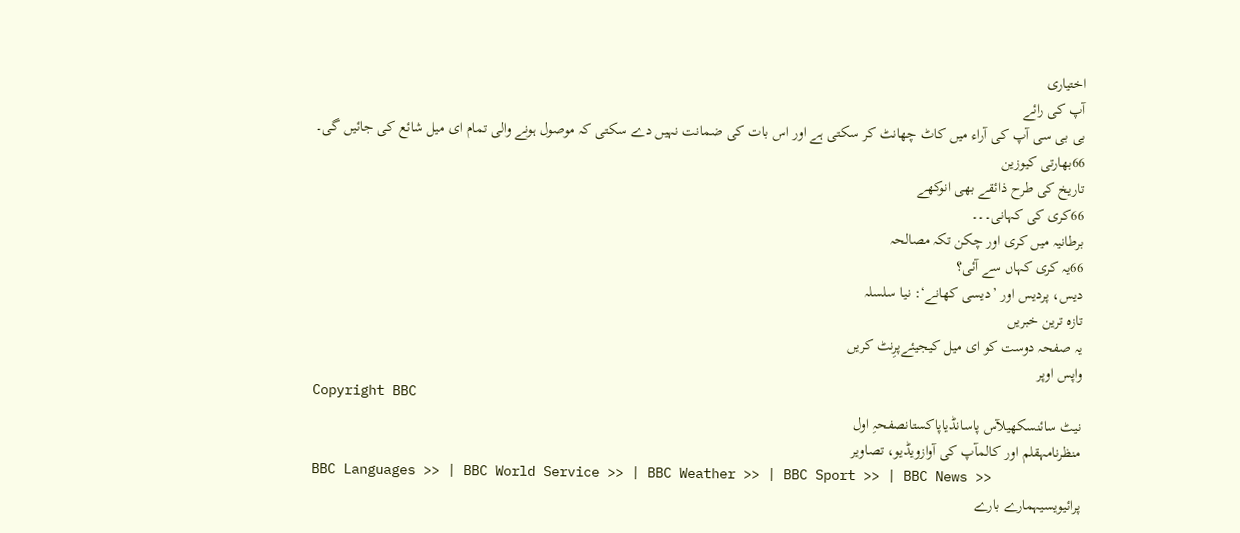اختیاری
آپ کی رائے
بی بی سی آپ کی آراء میں کاٹ چھانٹ کر سکتی ہے اور اس بات کی ضمانت نہیں دے سکتی کہ موصول ہونے والی تمام ای میل شائع کی جائیں گی۔
66بھارتی کیوزین
تاریخ کی طرح ذائقے بھی انوکھے
66کری کی کہانی۔۔۔
برطانیہ میں کری اور چکن تکہ مصالحہ
66یہ کری کہاں سے آئی؟
دیس، پردیس اور ’دیسی کھانے‘: نیا سلسلہ
تازہ ترین خبریں
یہ صفحہ دوست کو ای میل کیجیئےپرِنٹ کریں
واپس اوپر
Copyright BBC
نیٹ سائنسکھیلآس پاسانڈیاپاکستانصفحہِ اول
منظرنامہقلم اور کالمآپ کی آوازویڈیو، تصاویر
BBC Languages >> | BBC World Service >> | BBC Weather >> | BBC Sport >> | BBC News >>
پرائیویسیہمارے بارے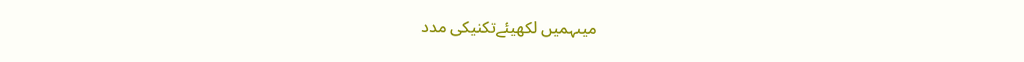میںہمیں لکھیئےتکنیکی مدد